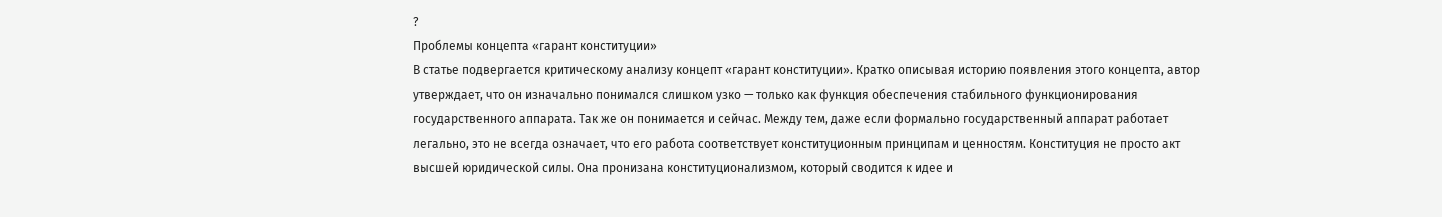?
Проблемы концепта «гарант конституции»
В статье подвергается критическому анализу концепт «гарант конституции». Кратко описывая историю появления этого концепта, автор утверждает, что он изначально понимался слишком узко — только как функция обеспечения стабильного функционирования государственного аппарата. Так же он понимается и сейчас. Между тем, даже если формально государственный аппарат работает легально, это не всегда означает, что его работа соответствует конституционным принципам и ценностям. Конституция не просто акт высшей юридической силы. Она пронизана конституционализмом, который сводится к идее и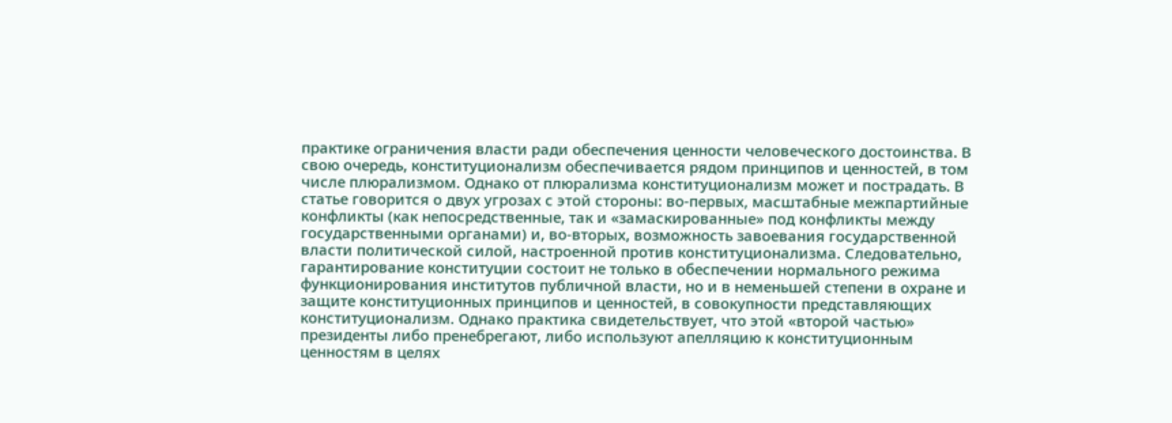практике ограничения власти ради обеспечения ценности человеческого достоинства. В свою очередь, конституционализм обеспечивается рядом принципов и ценностей, в том числе плюрализмом. Однако от плюрализма конституционализм может и пострадать. В статье говорится о двух угрозах с этой стороны: во-первых, масштабные межпартийные конфликты (как непосредственные, так и «замаскированные» под конфликты между государственными органами) и, во-вторых, возможность завоевания государственной власти политической силой, настроенной против конституционализма. Следовательно, гарантирование конституции состоит не только в обеспечении нормального режима функционирования институтов публичной власти, но и в неменьшей степени в охране и защите конституционных принципов и ценностей, в совокупности представляющих конституционализм. Однако практика свидетельствует, что этой «второй частью» президенты либо пренебрегают, либо используют апелляцию к конституционным ценностям в целях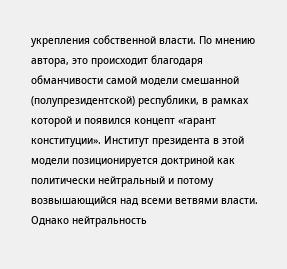укрепления собственной власти. По мнению автора, это происходит благодаря обманчивости самой модели смешанной (полупрезидентской) республики, в рамках которой и появился концепт «гарант конституции». Институт президента в этой модели позиционируется доктриной как политически нейтральный и потому возвышающийся над всеми ветвями власти. Однако нейтральность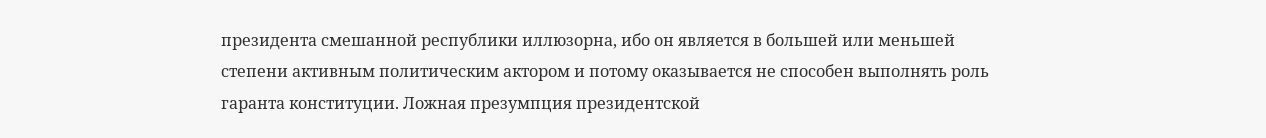президента смешанной республики иллюзорна, ибо он является в большей или меньшей степени активным политическим актором и потому оказывается не способен выполнять роль гаранта конституции. Ложная презумпция президентской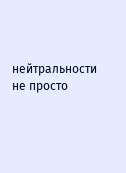нейтральности не просто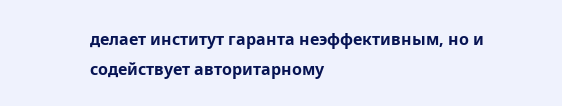делает институт гаранта неэффективным, но и содействует авторитарному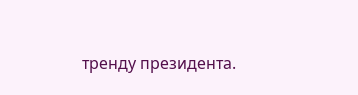тренду президента.